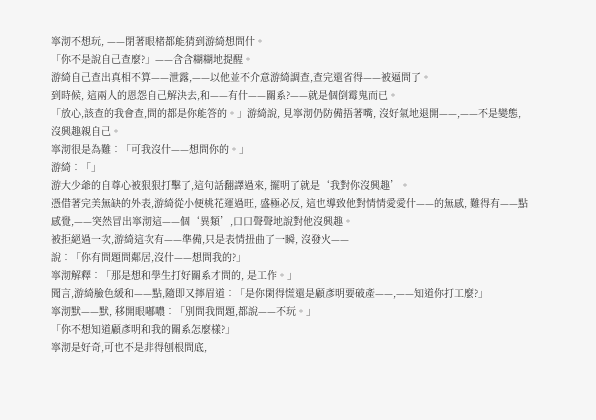寧沏不想玩, ——閉著眼楮都能猜到游綺想問什。
「你不是說自己查麼?」——含含糊糊地提醒。
游綺自己查出真相不算——泄露,——以他並不介意游綺調查,查完還省得——被逼問了。
到時候, 這兩人的恩怨自己解決去,和——有什——關系?——就是個倒霉鬼而已。
「放心,該查的我會查,問的都是你能答的。」游綺說, 見寧沏仍防備捂著嘴, 沒好氣地退開——,——不是變態,沒興趣親自己。
寧沏很是為難︰「可我沒什——想問你的。」
游綺︰「」
游大少爺的自尊心被狠狠打擊了,這句話翻譯過來, 擺明了就是‘我對你沒興趣’。
憑借著完美無缺的外表,游綺從小便桃花運過旺, 盛極必反, 這也導致他對情情愛愛什——的無感, 難得有——點感覺,——突然冒出寧沏這——個‘異類’,口口聲聲地說對他沒興趣。
被拒絕過一次,游綺這次有——準備,只是表情扭曲了一瞬, 沒發火——
說︰「你有問題問鄰居,沒什——想問我的?」
寧沏解釋︰「那是想和學生打好關系才問的, 是工作。」
聞言,游綺臉色緩和——點,隨即又擰眉道︰「是你閑得慌還是顧彥明要破產——,——知道你打工麼?」
寧沏默——默, 移開眼嘟噥︰「別問我問題,都說——不玩。」
「你不想知道顧彥明和我的關系怎麼樣?」
寧沏是好奇,可也不是非得刨根問底,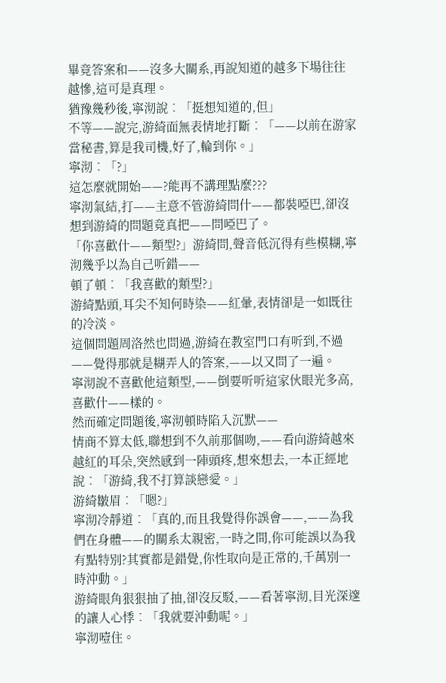畢竟答案和——沒多大關系,再說知道的越多下場往往越慘,這可是真理。
猶豫幾秒後,寧沏說︰「挺想知道的,但」
不等——說完,游綺面無表情地打斷︰「——以前在游家當秘書,算是我司機,好了,輪到你。」
寧沏︰「?」
這怎麼就開始——?能再不講理點麼???
寧沏氣結,打——主意不管游綺問什——都裝啞巴,卻沒想到游綺的問題竟真把——問啞巴了。
「你喜歡什——類型?」游綺問,聲音低沉得有些模糊,寧沏幾乎以為自己听錯——
頓了頓︰「我喜歡的類型?」
游綺點頭,耳尖不知何時染——紅暈,表情卻是一如既往的冷淡。
這個問題周洛然也問過,游綺在教室門口有听到,不過——覺得那就是糊弄人的答案,——以又問了一遍。
寧沏說不喜歡他這類型,——倒要听听這家伙眼光多高,喜歡什——樣的。
然而確定問題後,寧沏頓時陷入沉默——
情商不算太低,聯想到不久前那個吻,——看向游綺越來越紅的耳朵,突然感到一陣頭疼,想來想去,一本正經地說︰「游綺,我不打算談戀愛。」
游綺皺眉︰「嗯?」
寧沏冷靜道︰「真的,而且我覺得你誤會——,——為我們在身體——的關系太親密,一時之間,你可能誤以為我有點特別?其實都是錯覺,你性取向是正常的,千萬別一時沖動。」
游綺眼角狠狠抽了抽,卻沒反駁,——看著寧沏,目光深邃的讓人心悸︰「我就要沖動呢。」
寧沏噎住。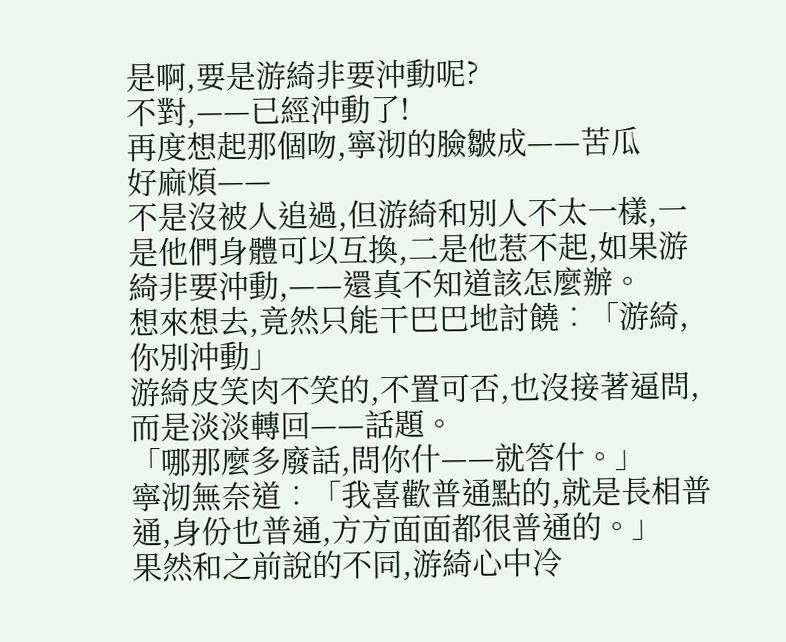是啊,要是游綺非要沖動呢?
不對,——已經沖動了!
再度想起那個吻,寧沏的臉皺成——苦瓜
好麻煩——
不是沒被人追過,但游綺和別人不太一樣,一是他們身體可以互換,二是他惹不起,如果游綺非要沖動,——還真不知道該怎麼辦。
想來想去,竟然只能干巴巴地討饒︰「游綺,你別沖動」
游綺皮笑肉不笑的,不置可否,也沒接著逼問,而是淡淡轉回——話題。
「哪那麼多廢話,問你什——就答什。」
寧沏無奈道︰「我喜歡普通點的,就是長相普通,身份也普通,方方面面都很普通的。」
果然和之前說的不同,游綺心中冷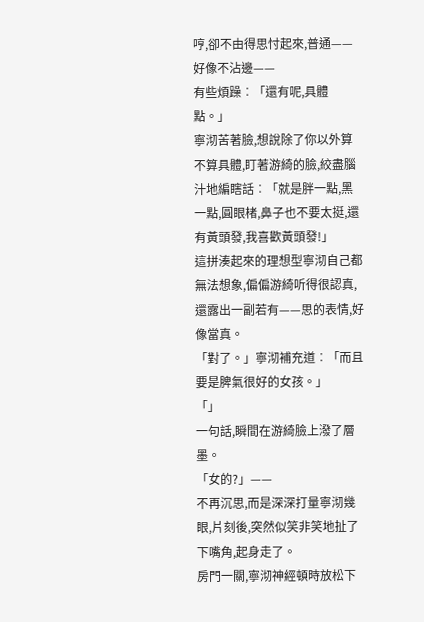哼,卻不由得思忖起來,普通——好像不沾邊——
有些煩躁︰「還有呢,具體點。」
寧沏苦著臉,想說除了你以外算不算具體,盯著游綺的臉,絞盡腦汁地編瞎話︰「就是胖一點,黑一點,圓眼楮,鼻子也不要太挺,還有黃頭發,我喜歡黃頭發!」
這拼湊起來的理想型寧沏自己都無法想象,偏偏游綺听得很認真,還露出一副若有——思的表情,好像當真。
「對了。」寧沏補充道︰「而且要是脾氣很好的女孩。」
「」
一句話,瞬間在游綺臉上潑了層墨。
「女的?」——
不再沉思,而是深深打量寧沏幾眼,片刻後,突然似笑非笑地扯了下嘴角,起身走了。
房門一關,寧沏神經頓時放松下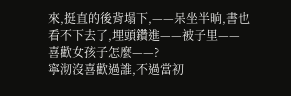來,挺直的後背塌下,——呆坐半晌,書也看不下去了,埋頭鑽進——被子里——
喜歡女孩子怎麼——?
寧沏沒喜歡過誰,不過當初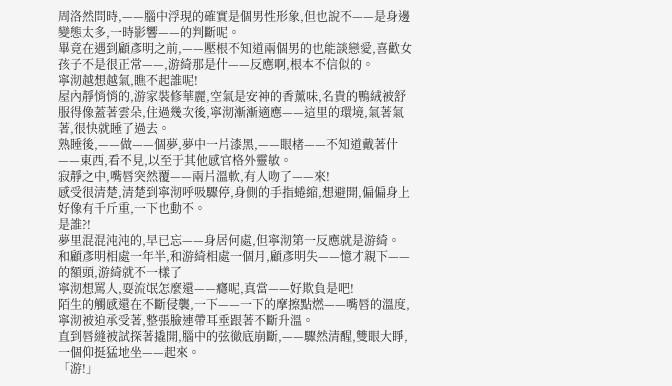周洛然問時,——腦中浮現的確實是個男性形象,但也說不——是身邊變態太多,一時影響——的判斷呢。
畢竟在遇到顧彥明之前,——壓根不知道兩個男的也能談戀愛,喜歡女孩子不是很正常——,游綺那是什——反應啊,根本不信似的。
寧沏越想越氣,瞧不起誰呢!
屋內靜悄悄的,游家裝修華麗,空氣是安神的香薰味,名貴的鴨絨被舒服得像蓋著雲朵,住過幾次後,寧沏漸漸適應——這里的環境,氣著氣著,很快就睡了過去。
熟睡後,——做——個夢,夢中一片漆黑,——眼楮——不知道戴著什——東西,看不見,以至于其他感官格外靈敏。
寂靜之中,嘴唇突然覆——兩片溫軟,有人吻了——來!
感受很清楚,清楚到寧沏呼吸驟停,身側的手指蜷縮,想避開,偏偏身上好像有千斤重,一下也動不。
是誰?!
夢里混混沌沌的,早已忘——身居何處,但寧沏第一反應就是游綺。
和顧彥明相處一年半,和游綺相處一個月,顧彥明失——憶才親下——的額頭,游綺就不一樣了
寧沏想罵人,耍流氓怎麼還——癮呢,真當——好欺負是吧!
陌生的觸感還在不斷侵襲,一下——一下的摩擦點燃——嘴唇的溫度,寧沏被迫承受著,整張臉連帶耳垂跟著不斷升溫。
直到唇縫被試探著撬開,腦中的弦徹底崩斷,——驟然清醒,雙眼大睜,一個仰挺猛地坐——起來。
「游!」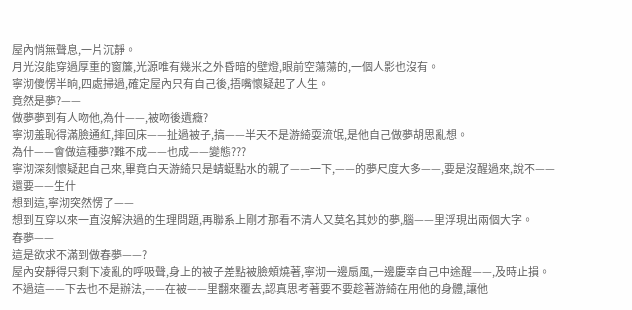屋內悄無聲息,一片沉靜。
月光沒能穿過厚重的窗簾,光源唯有幾米之外昏暗的壁燈,眼前空蕩蕩的,一個人影也沒有。
寧沏傻愣半晌,四處掃過,確定屋內只有自己後,捂嘴懷疑起了人生。
竟然是夢?——
做夢夢到有人吻他,為什——,被吻後遺癥?
寧沏羞恥得滿臉通紅,摔回床——扯過被子,搞——半天不是游綺耍流氓,是他自己做夢胡思亂想。
為什——會做這種夢?難不成——也成——變態???
寧沏深刻懷疑起自己來,畢竟白天游綺只是蜻蜓點水的親了——一下,——的夢尺度大多——,要是沒醒過來,說不——還要——生什
想到這,寧沏突然愣了——
想到互穿以來一直沒解決過的生理問題,再聯系上剛才那看不清人又莫名其妙的夢,腦——里浮現出兩個大字。
春夢——
這是欲求不滿到做春夢——?
屋內安靜得只剩下凌亂的呼吸聲,身上的被子差點被臉頰燒著,寧沏一邊扇風,一邊慶幸自己中途醒——,及時止損。
不過這——下去也不是辦法,——在被——里翻來覆去,認真思考著要不要趁著游綺在用他的身體,讓他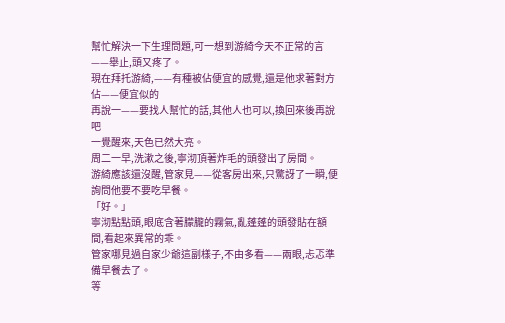幫忙解決一下生理問題,可一想到游綺今天不正常的言——舉止,頭又疼了。
現在拜托游綺,——有種被佔便宜的感覺,還是他求著對方佔——便宜似的
再說一——要找人幫忙的話,其他人也可以,換回來後再說吧
一覺醒來,天色已然大亮。
周二一早,洗漱之後,寧沏頂著炸毛的頭發出了房間。
游綺應該還沒醒,管家見——從客房出來,只驚訝了一瞬,便詢問他要不要吃早餐。
「好。」
寧沏點點頭,眼底含著朦朧的霧氣,亂蓬蓬的頭發貼在額間,看起來異常的乖。
管家哪見過自家少爺這副樣子,不由多看——兩眼,忐忑準備早餐去了。
等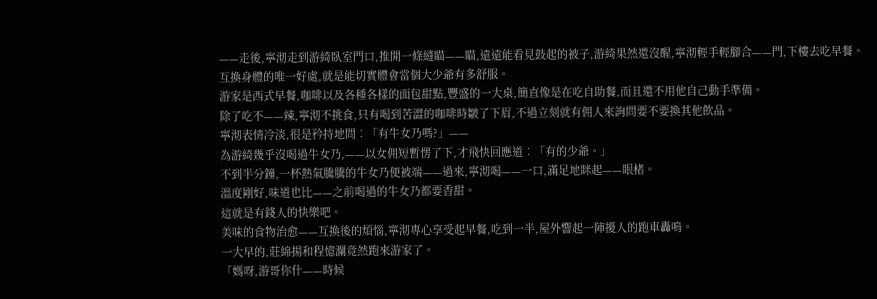——走後,寧沏走到游綺臥室門口,推開一條縫瞄——瞄,遠遠能看見鼓起的被子,游綺果然還沒醒,寧沏輕手輕腳合——門,下樓去吃早餐。
互換身體的唯一好處,就是能切實體會當個大少爺有多舒服。
游家是西式早餐,咖啡以及各種各樣的面包甜點,豐盛的一大桌,簡直像是在吃自助餐,而且還不用他自己動手準備。
除了吃不——辣,寧沏不挑食,只有喝到苦澀的咖啡時皺了下眉,不過立刻就有佣人來詢問要不要換其他飲品。
寧沏表情冷淡,很是矜持地問︰「有牛女乃嗎?」——
為游綺幾乎沒喝過牛女乃,——以女佣短暫愣了下,才飛快回應道︰「有的少爺。」
不到半分鐘,一杯熱氣騰騰的牛女乃便被端——過來,寧沏喝——一口,滿足地眯起——眼楮。
溫度剛好,味道也比——之前喝過的牛女乃都要香甜。
這就是有錢人的快樂吧。
美味的食物治愈——互換後的煩惱,寧沏專心享受起早餐,吃到一半,屋外響起一陣擾人的跑車轟鳴。
一大早的,莊綿揚和程憶瀾竟然跑來游家了。
「媽呀,游哥你什——時候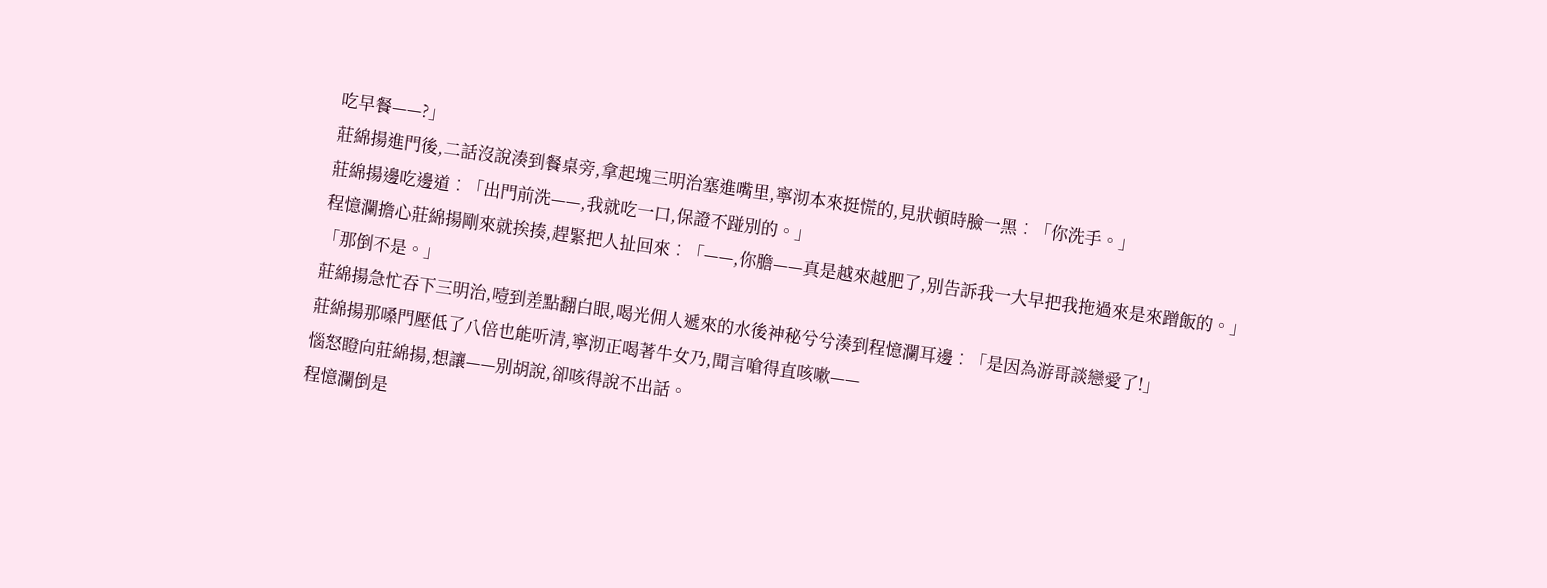吃早餐——?」
莊綿揚進門後,二話沒說湊到餐桌旁,拿起塊三明治塞進嘴里,寧沏本來挺慌的,見狀頓時臉一黑︰「你洗手。」
莊綿揚邊吃邊道︰「出門前洗——,我就吃一口,保證不踫別的。」
程憶瀾擔心莊綿揚剛來就挨揍,趕緊把人扯回來︰「——,你膽——真是越來越肥了,別告訴我一大早把我拖過來是來蹭飯的。」
「那倒不是。」
莊綿揚急忙吞下三明治,噎到差點翻白眼,喝光佣人遞來的水後神秘兮兮湊到程憶瀾耳邊︰「是因為游哥談戀愛了!」
莊綿揚那嗓門壓低了八倍也能听清,寧沏正喝著牛女乃,聞言嗆得直咳嗽——
惱怒瞪向莊綿揚,想讓——別胡說,卻咳得說不出話。
程憶瀾倒是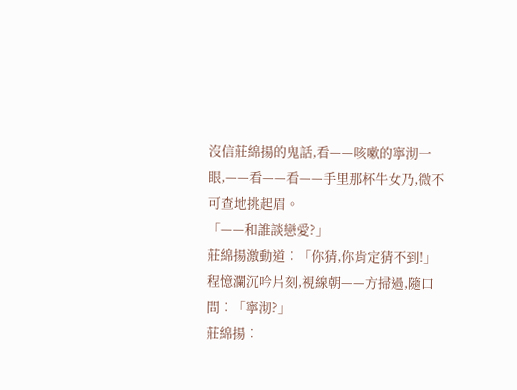沒信莊綿揚的鬼話,看——咳嗽的寧沏一眼,——看——看——手里那杯牛女乃,微不可查地挑起眉。
「——和誰談戀愛?」
莊綿揚激動道︰「你猜,你肯定猜不到!」
程憶瀾沉吟片刻,視線朝——方掃過,隨口問︰「寧沏?」
莊綿揚︰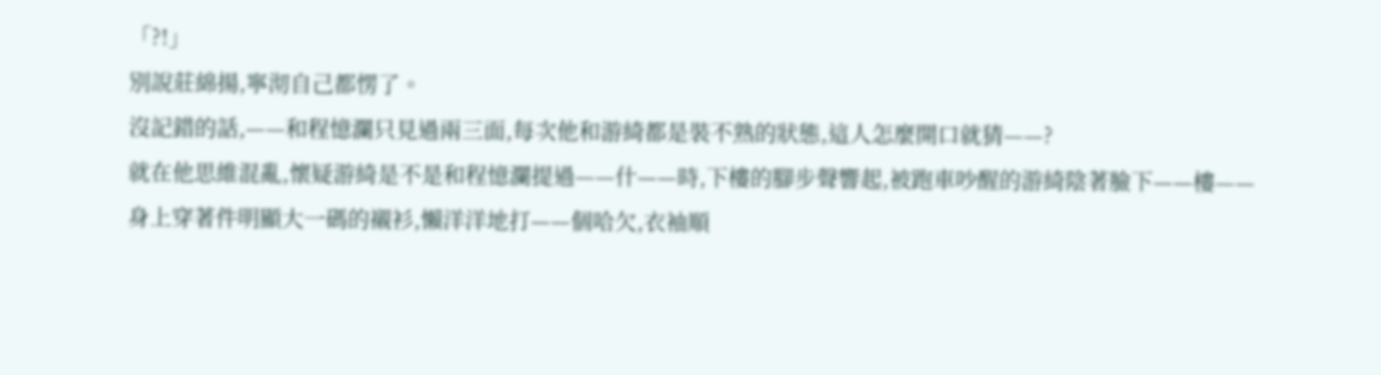「?!」
別說莊綿揚,寧沏自己都愣了。
沒記錯的話,——和程憶瀾只見過兩三面,每次他和游綺都是裝不熟的狀態,這人怎麼開口就猜——?
就在他思維混亂,懷疑游綺是不是和程憶瀾提過——什——時,下樓的腳步聲響起,被跑車吵醒的游綺陰著臉下——樓——
身上穿著件明顯大一碼的襯衫,懶洋洋地打——個哈欠,衣袖順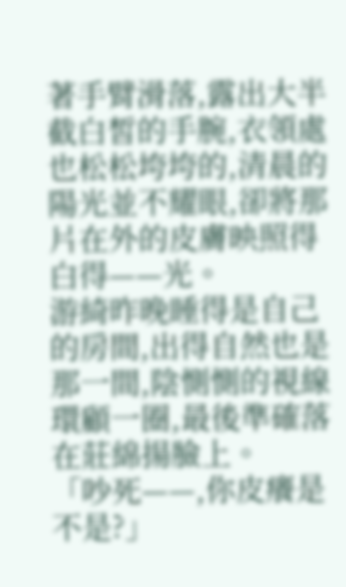著手臂滑落,露出大半截白皙的手腕,衣領處也松松垮垮的,清晨的陽光並不耀眼,卻將那片在外的皮膚映照得白得——光。
游綺昨晚睡得是自己的房間,出得自然也是那一間,陰惻惻的視線環顧一圈,最後準確落在莊綿揚臉上。
「吵死——,你皮癢是不是?」